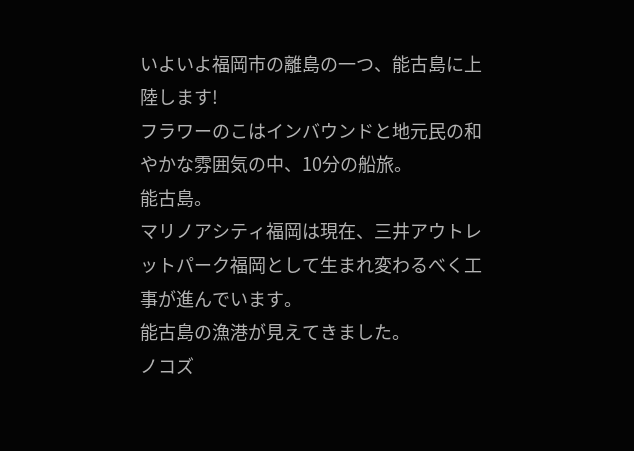いよいよ福岡市の離島の一つ、能古島に上陸します!
フラワーのこはインバウンドと地元民の和やかな雰囲気の中、10分の船旅。
能古島。
マリノアシティ福岡は現在、三井アウトレットパーク福岡として生まれ変わるべく工事が進んでいます。
能古島の漁港が見えてきました。
ノコズ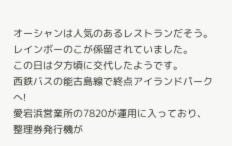オーシャンは人気のあるレストランだそう。
レインボーのこが係留されていました。
この日は夕方頃に交代したようです。
西鉄バスの能古島線で終点アイランドパークへ!
愛宕浜営業所の7820が運用に入っており、整理券発行機が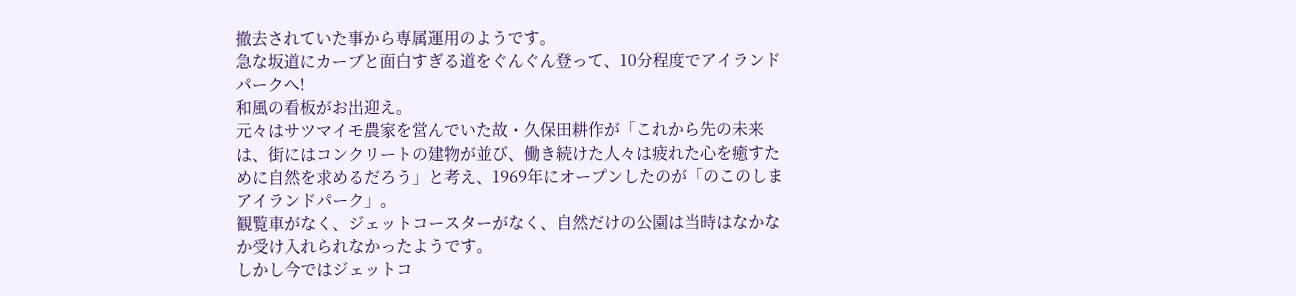撤去されていた事から専属運用のようです。
急な坂道にカーブと面白すぎる道をぐんぐん登って、10分程度でアイランドパークへ!
和風の看板がお出迎え。
元々はサツマイモ農家を営んでいた故・久保田耕作が「これから先の未来は、街にはコンクリートの建物が並び、働き続けた人々は疲れた心を癒すために自然を求めるだろう」と考え、1969年にオープンしたのが「のこのしまアイランドパーク」。
観覧車がなく、ジェットコースターがなく、自然だけの公園は当時はなかなか受け入れられなかったようです。
しかし今ではジェットコ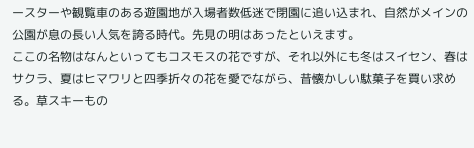ースターや観覧車のある遊園地が入場者数低迷で閉園に追い込まれ、自然がメインの公園が息の長い人気を誇る時代。先見の明はあったといえます。
ここの名物はなんといってもコスモスの花ですが、それ以外にも冬はスイセン、春はサクラ、夏はヒマワリと四季折々の花を愛でながら、昔懐かしい駄菓子を買い求める。草スキーもの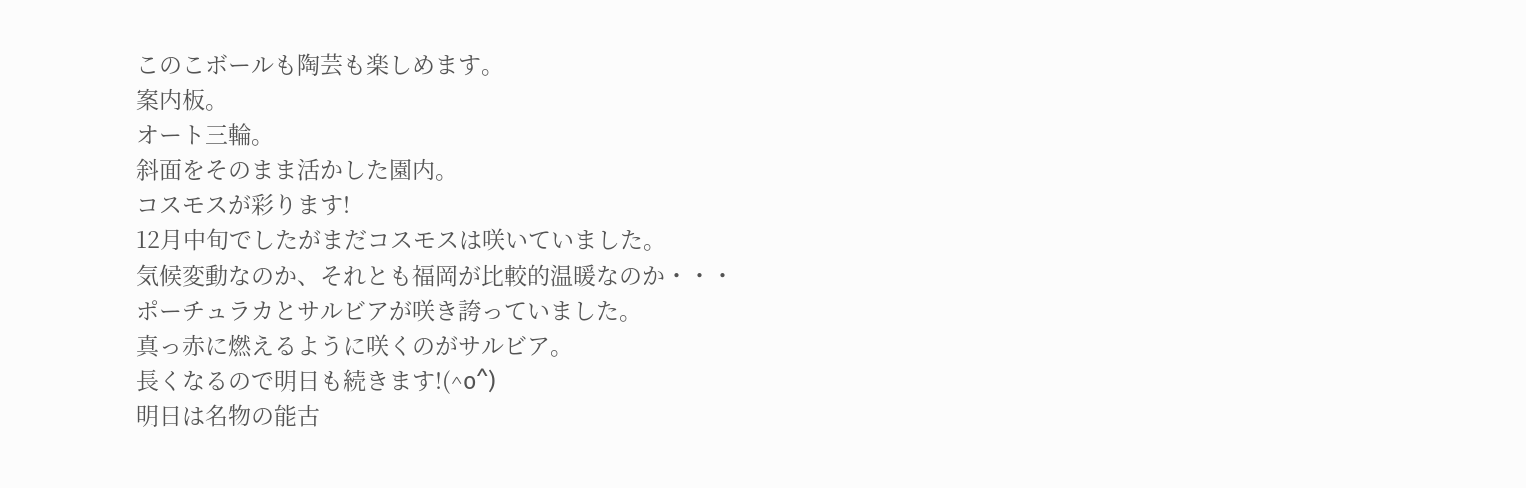このこボールも陶芸も楽しめます。
案内板。
オート三輪。
斜面をそのまま活かした園内。
コスモスが彩ります!
12月中旬でしたがまだコスモスは咲いていました。
気候変動なのか、それとも福岡が比較的温暖なのか・・・
ポーチュラカとサルビアが咲き誇っていました。
真っ赤に燃えるように咲くのがサルビア。
長くなるので明日も続きます!(^o^)
明日は名物の能古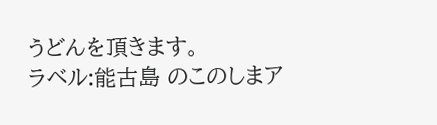うどんを頂きます。
ラベル:能古島 のこのしまア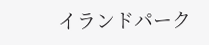イランドパーク